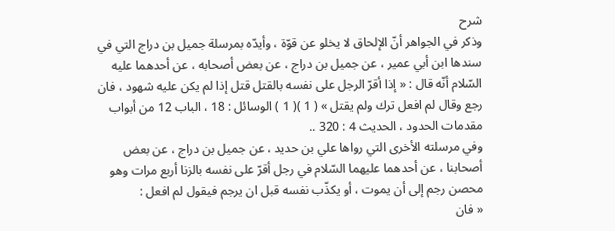شرح
وذكر في الجواهر أنّ الإلحاق لا يخلو عن قوّة ، وأيدّه بمرسلة جميل بن دراج التي في سندها ابن أبي عمير ، عن جميل بن دراج ، عن بعض أصحابه ، عن أحدهما عليه السّلام أنّه قال : « إذا أقرّ الرجل على نفسه بالقتل قتل إذا لم يكن عليه شهود ، فان رجع وقال لم افعل ترك ولم يقتل » ( 1 )( 1 ) الوسائل : 18 ، الباب 12 من أبواب مقدمات الحدود ، الحديث 4 : 320 ..
وفي مرسلته الأخرى التي رواها علي بن حديد ، عن جميل بن دراج ، عن بعض أصحابنا ، عن أحدهما عليهما السّلام في رجل أقرّ على نفسه بالزنا أربع مرات وهو محصن رجم إلى أن يموت ، أو يكذّب نفسه قبل ان يرجم فيقول لم افعل :
« فان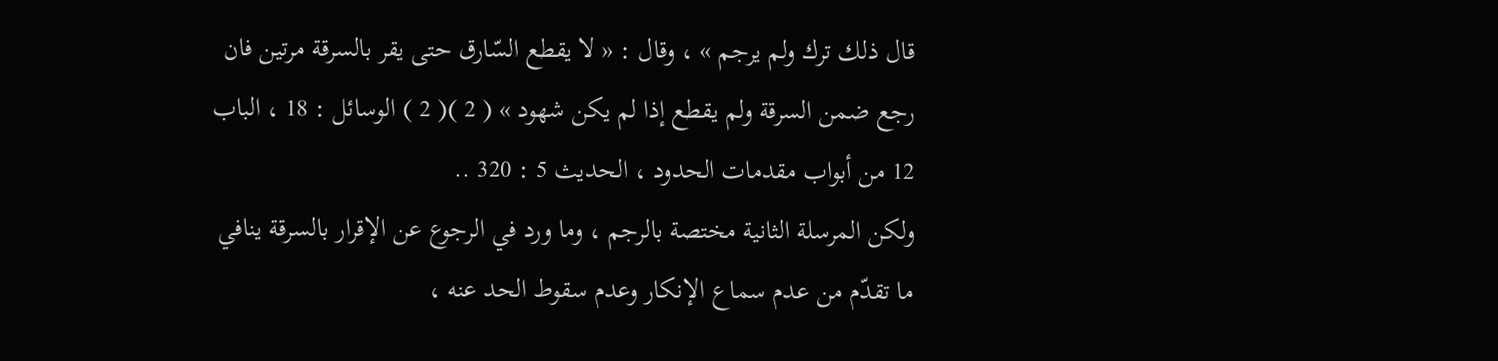قال ذلك ترك ولم يرجم » ، وقال : « لا يقطع السّارق حتى يقر بالسرقة مرتين فان رجع ضمن السرقة ولم يقطع إذا لم يكن شهود » ( 2 )( 2 ) الوسائل : 18 ، الباب 12 من أبواب مقدمات الحدود ، الحديث 5 : 320 ..
ولكن المرسلة الثانية مختصة بالرجم ، وما ورد في الرجوع عن الإقرار بالسرقة ينافي ما تقدّم من عدم سماع الإنكار وعدم سقوط الحد عنه ،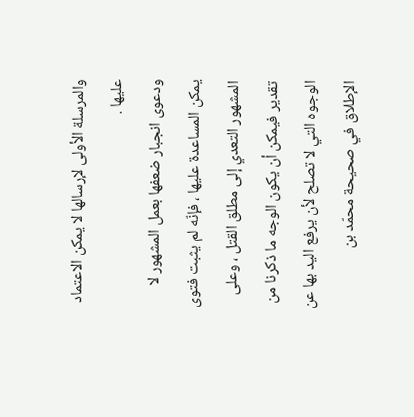والمرسلة الأولى لإرسالها لا يمكن الاعتماد عليها .
ودعوى انجبار ضعفها بعمل المشهور لا يمكن المساعدة عليها ، فإنّه لم يثبت فتوى المشهور التعدي إلى مطلق القتل ، وعلى تقدير فيمكن أن يكون الوجه ما ذكرنا من الوجوه التي لا تصلح لأن يرفع اليد بها عن الإطلاق في صحيحة محمّد بن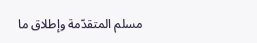مسلم المتقدّمة وإطلاق ما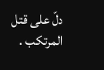دلّ على قتل المرتكب .